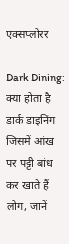एक्सप्लोरर

Dark Dining: क्या होता है डार्क डाइनिंग जिसमें आंख पर पट्टी बांध कर खाते हैं लोग, जानें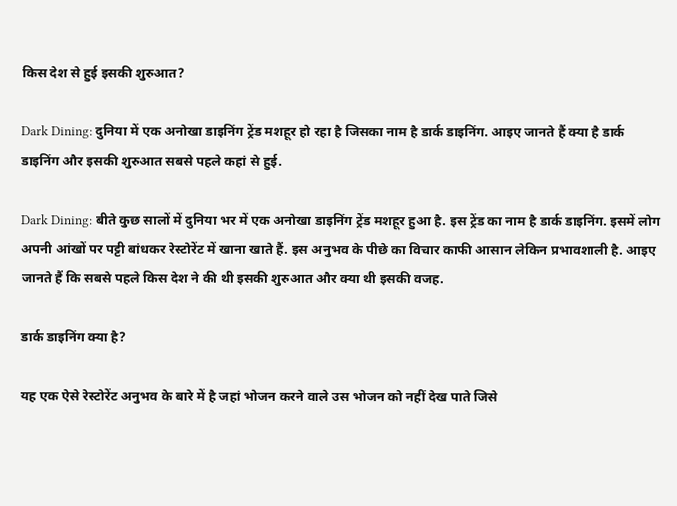किस देश से हुई इसकी शुरुआत?

Dark Dining: दुनिया में एक अनोखा डाइनिंग ट्रेंड मशहूर हो रहा है जिसका नाम है डार्क डाइनिंग. आइए जानते हैं क्या है डार्क डाइनिंग और इसकी शुरुआत सबसे पहले कहां से हुई.

Dark Dining: बीते कुछ सालों में दुनिया भर में एक अनोखा डाइनिंग ट्रेंड मशहूर हुआ है. इस ट्रेंड का नाम है डार्क डाइनिंग. इसमें लोग अपनी आंखों पर पट्टी बांधकर रेस्टोरेंट में खाना खाते हैं. इस अनुभव के पीछे का विचार काफी आसान लेकिन प्रभावशाली है. आइए जानते हैं कि सबसे पहले किस देश ने की थी इसकी शुरुआत और क्या थी इसकी वजह.

डार्क डाइनिंग क्या है?

यह एक ऐसे रेस्टोरेंट अनुभव के बारे में है जहां भोजन करने वाले उस भोजन को नहीं देख पाते जिसे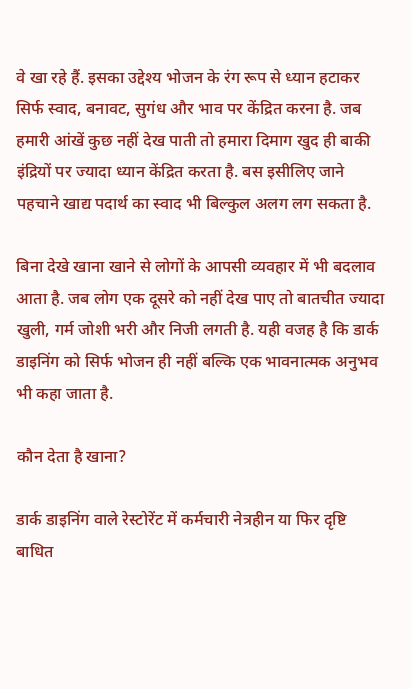वे खा रहे हैं. इसका उद्देश्य भोजन के रंग रूप से ध्यान हटाकर सिर्फ स्वाद, बनावट, सुगंध और भाव पर केंद्रित करना है. जब हमारी आंखें कुछ नहीं देख पाती तो हमारा दिमाग खुद ही बाकी इंद्रियों पर ज्यादा ध्यान केंद्रित करता है. बस इसीलिए जाने पहचाने खाद्य पदार्थ का स्वाद भी बिल्कुल अलग लग सकता है.

बिना देखे खाना खाने से लोगों के आपसी व्यवहार में भी बदलाव आता है. जब लोग एक दूसरे को नहीं देख पाए तो बातचीत ज्यादा खुली, गर्म जोशी भरी और निजी लगती है. यही वजह है कि डार्क डाइनिंग को सिर्फ भोजन ही नहीं बल्कि एक भावनात्मक अनुभव भी कहा जाता है.

कौन देता है खाना?

डार्क डाइनिंग वाले रेस्टोरेंट में कर्मचारी नेत्रहीन या फिर दृष्टि बाधित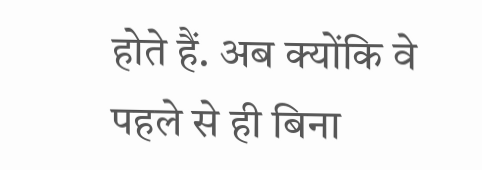होते हैं. अब क्योंकि वे पहले से ही बिना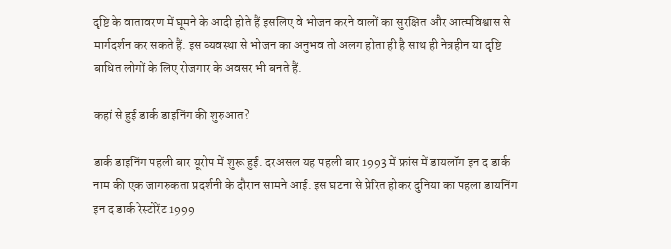दृष्टि के वातावरण में घूमने के आदी होते हैं इसलिए वे भोजन करने वालों का सुरक्षित और आत्मविश्वास से मार्गदर्शन कर सकते हैं. इस व्यवस्था से भोजन का अनुभव तो अलग होता ही है साथ ही नेत्रहीन या दृष्टि बाधित लोगों के लिए रोजगार के अवसर भी बनते हैं.

कहां से हुई डार्क डाइनिंग की शुरुआत?

डार्क डाइनिंग पहली बार यूरोप में शुरू हुई. दरअसल यह पहली बार 1993 में फ्रांस में डायलॉग इन द डार्क नाम की एक जागरुकता प्रदर्शनी के दौरान सामने आई. इस घटना से प्रेरित होकर दुनिया का पहला डायनिंग इन द डार्क रेस्टोरेंट 1999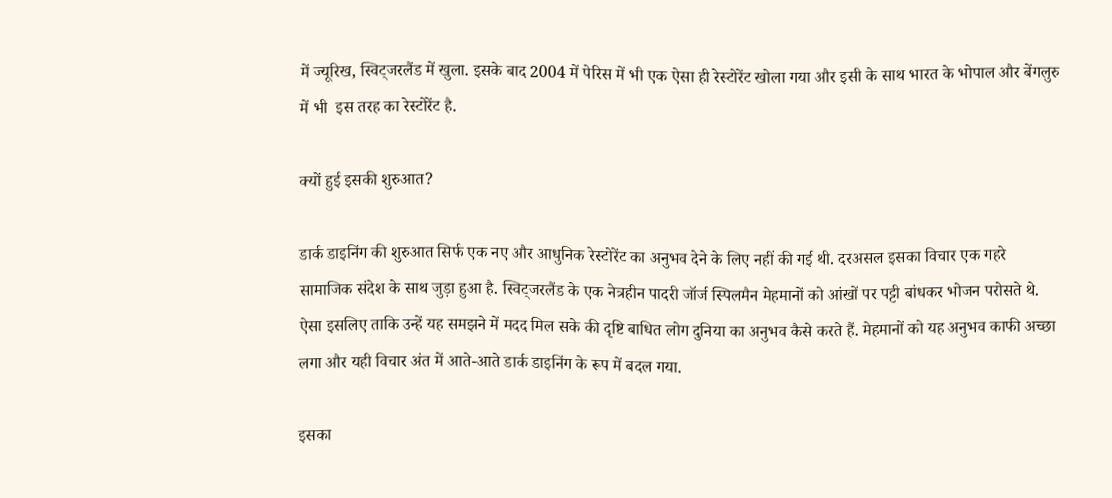में ज्यूरिख, स्विट्जरलैंड में खुला. इसके बाद 2004 में पेरिस में भी एक ऐसा ही रेस्टोरेंट खोला गया और इसी के साथ भारत के भोपाल और बेंगलुरु में भी  इस तरह का रेस्टोरेंट है.

क्यों हुई इसकी शुरुआत?

डार्क डाइनिंग की शुरुआत सिर्फ एक नए और आधुनिक रेस्टोरेंट का अनुभव देने के लिए नहीं की गई थी. दरअसल इसका विचार एक गहरे सामाजिक संदेश के साथ जुड़ा हुआ है. स्विट्जरलैंड के एक नेत्रहीन पादरी जॉर्ज स्पिलमैन मेहमानों को आंखों पर पट्टी बांधकर भोजन परोसते थे. ऐसा इसलिए ताकि उन्हें यह समझने में मदद मिल सके की दृष्टि बाधित लोग दुनिया का अनुभव कैसे करते हैं. मेहमानों को यह अनुभव काफी अच्छा लगा और यही विचार अंत में आते-आते डार्क डाइनिंग के रूप में बदल गया.

इसका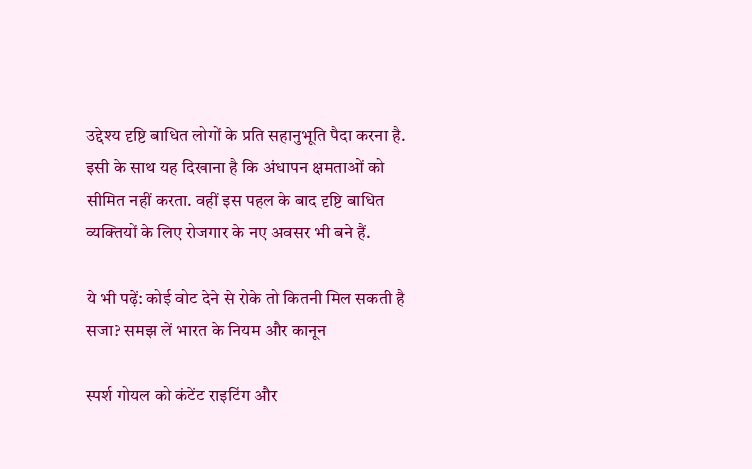उद्देश्य दृष्टि बाधित लोगों के प्रति सहानुभूति पैदा करना है. इसी के साथ यह दिखाना है कि अंधापन क्षमताओं को सीमित नहीं करता. वहीं इस पहल के बाद दृष्टि बाधित व्यक्तियों के लिए रोजगार के नए अवसर भी बने हैं.

ये भी पढ़ें: कोई वोट देने से रोके तो कितनी मिल सकती है सजा? समझ लें भारत के नियम और कानून

स्पर्श गोयल को कंटेंट राइटिंग और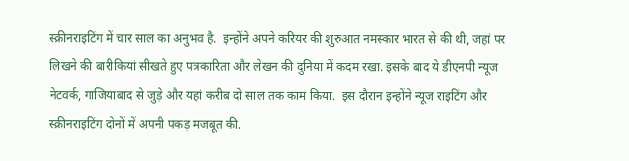स्क्रीनराइटिंग में चार साल का अनुभव है.  इन्होंने अपने करियर की शुरुआत नमस्कार भारत से की थी, जहां पर लिखने की बारीकियां सीखते हुए पत्रकारिता और लेखन की दुनिया में कदम रखा. इसके बाद ये डीएनपी न्यूज नेटवर्क, गाजियाबाद से जुड़े और यहां करीब दो साल तक काम किया.  इस दौरान इन्होंने न्यूज राइटिंग और स्क्रीनराइटिंग दोनों में अपनी पकड़ मजबूत की.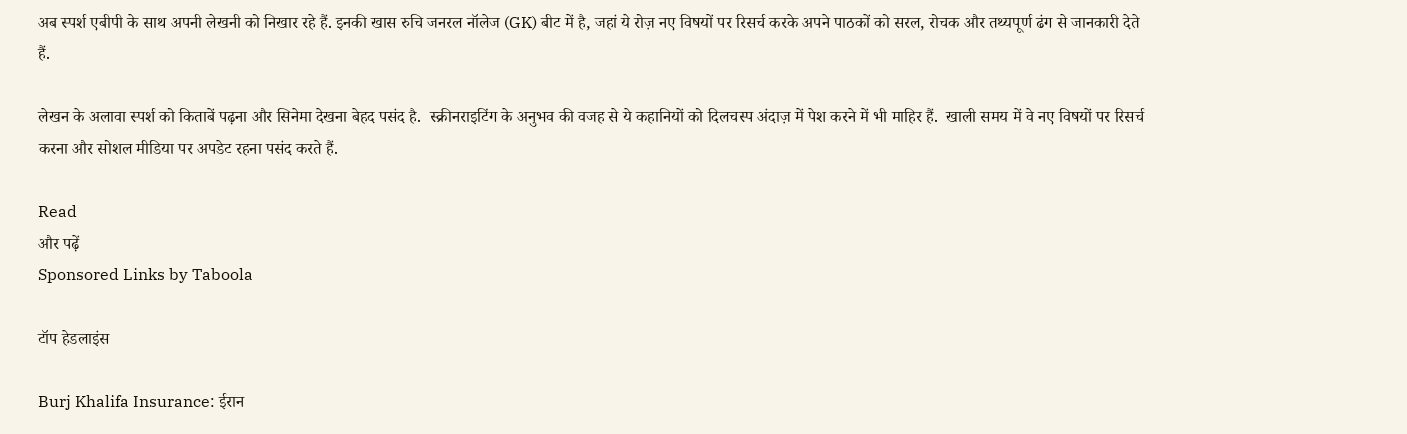अब स्पर्श एबीपी के साथ अपनी लेखनी को निखार रहे हैं. इनकी खास रुचि जनरल नॉलेज (GK) बीट में है, जहां ये रोज़ नए विषयों पर रिसर्च करके अपने पाठकों को सरल, रोचक और तथ्यपूर्ण ढंग से जानकारी देते हैं.

लेखन के अलावा स्पर्श को किताबें पढ़ना और सिनेमा देखना बेहद पसंद है.  स्क्रीनराइटिंग के अनुभव की वजह से ये कहानियों को दिलचस्प अंदाज़ में पेश करने में भी माहिर हैं.  खाली समय में वे नए विषयों पर रिसर्च करना और सोशल मीडिया पर अपडेट रहना पसंद करते हैं.

Read
और पढ़ें
Sponsored Links by Taboola

टॉप हेडलाइंस

Burj Khalifa Insurance: ईरान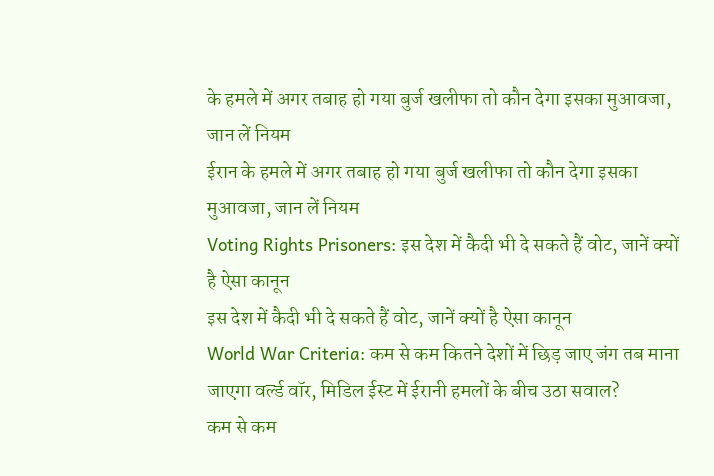के हमले में अगर तबाह हो गया बुर्ज खलीफा तो कौन देगा इसका मुआवजा, जान लें नियम
ईरान के हमले में अगर तबाह हो गया बुर्ज खलीफा तो कौन देगा इसका मुआवजा, जान लें नियम
Voting Rights Prisoners: इस देश में कैदी भी दे सकते हैं वोट, जानें क्यों है ऐसा कानून
इस देश में कैदी भी दे सकते हैं वोट, जानें क्यों है ऐसा कानून
World War Criteria: कम से कम कितने देशों में छिड़ जाए जंग तब माना जाएगा वर्ल्ड वॉर, मिडिल ईस्ट में ईरानी हमलों के बीच उठा सवाल?
कम से कम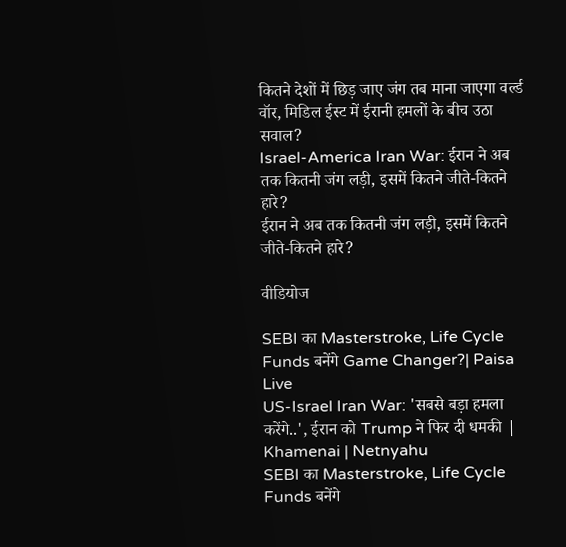कितने देशों में छिड़ जाए जंग तब माना जाएगा वर्ल्ड वॉर, मिडिल ईस्ट में ईरानी हमलों के बीच उठा सवाल?
Israel-America Iran War: ईरान ने अब तक कितनी जंग लड़ी, इसमें कितने जीते-कितने हारे?
ईरान ने अब तक कितनी जंग लड़ी, इसमें कितने जीते-कितने हारे?

वीडियोज

SEBI का Masterstroke, Life Cycle Funds बनेंगे Game Changer?| Paisa Live
US-Israel Iran War: 'सबसे बड़ा हमला करेंगे..', ईरान को Trump ने फिर दी धमकी | Khamenai | Netnyahu
SEBI का Masterstroke, Life Cycle Funds बनेंगे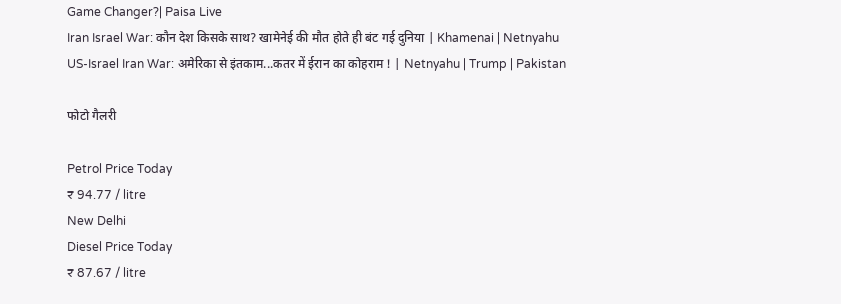Game Changer?| Paisa Live
Iran Israel War: कौन देश किसके साथ? खामेनेई की मौत होते ही बंट गई दुनिया | Khamenai | Netnyahu
US-Israel Iran War: अमेरिका से इंतकाम...कतर में ईरान का कोहराम ! | Netnyahu | Trump | Pakistan

फोटो गैलरी

Petrol Price Today
₹ 94.77 / litre
New Delhi
Diesel Price Today
₹ 87.67 / litre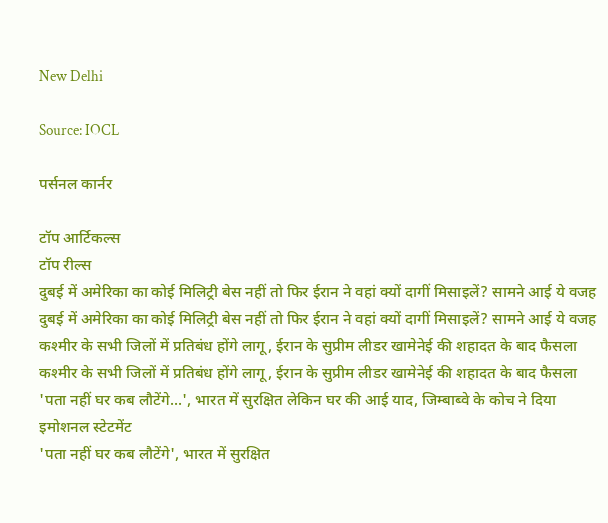New Delhi

Source: IOCL

पर्सनल कार्नर

टॉप आर्टिकल्स
टॉप रील्स
दुबई में अमेरिका का कोई मिलिट्री बेस नहीं तो फिर ईरान ने वहां क्यों दागीं मिसाइलें? सामने आई ये वजह
दुबई में अमेरिका का कोई मिलिट्री बेस नहीं तो फिर ईरान ने वहां क्यों दागीं मिसाइलें? सामने आई ये वजह
कश्मीर के सभी जिलों में प्रतिबंध होंगे लागू, ईरान के सुप्रीम लीडर खामेनेई की शहादत के बाद फैसला
कश्मीर के सभी जिलों में प्रतिबंध होंगे लागू, ईरान के सुप्रीम लीडर खामेनेई की शहादत के बाद फैसला
'पता नहीं घर कब लौटेंगे...', भारत में सुरक्षित लेकिन घर की आई याद, जिम्बाब्वे के कोच ने दिया इमोशनल स्टेटमेंट
'पता नहीं घर कब लौटेंगे', भारत में सुरक्षित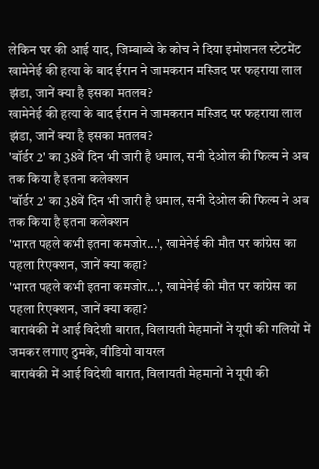लेकिन घर की आई याद, जिम्बाब्वे के कोच ने दिया इमोशनल स्टेटमेंट
खामेनेई की हत्या के बाद ईरान ने जामकरान मस्जिद पर फहराया लाल झंडा, जानें क्या है इसका मतलब?
खामेनेई की हत्या के बाद ईरान ने जामकरान मस्जिद पर फहराया लाल झंडा, जानें क्या है इसका मतलब?
'बॉर्डर 2' का 38वें दिन भी जारी है धमाल, सनी देओल की फिल्म ने अब तक किया है इतना कलेक्शन
'बॉर्डर 2' का 38वें दिन भी जारी है धमाल, सनी देओल की फिल्म ने अब तक किया है इतना कलेक्शन
'भारत पहले कभी इतना कमजोर...', खामेनेई की मौत पर कांग्रेस का पहला रिएक्शन, जानें क्या कहा?
'भारत पहले कभी इतना कमजोर...', खामेनेई की मौत पर कांग्रेस का पहला रिएक्शन, जानें क्या कहा?
बाराबंकी में आई विदेशी बारात, विलायती मेहमानों ने यूपी की गलियों में जमकर लगाए ठुमके, वीडियो वायरल
बाराबंकी में आई विदेशी बारात, विलायती मेहमानों ने यूपी की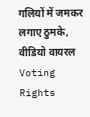गलियों में जमकर लगाए ठुमके, वीडियो वायरल
Voting Rights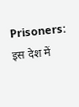Prisoners: इस देश में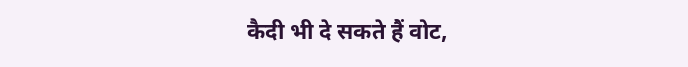कैदी भी दे सकते हैं वोट,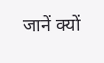जानें क्यों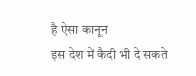है ऐसा कानून
इस देश में कैदी भी दे सकते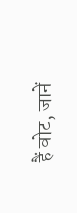हैं वोट, जानें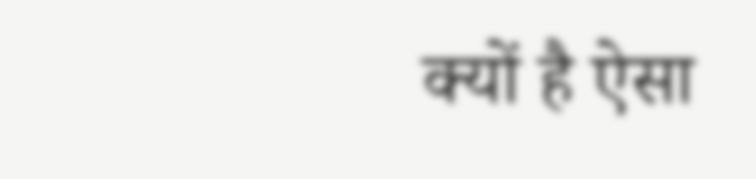क्यों है ऐसा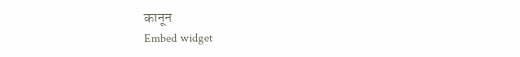कानून
Embed widget